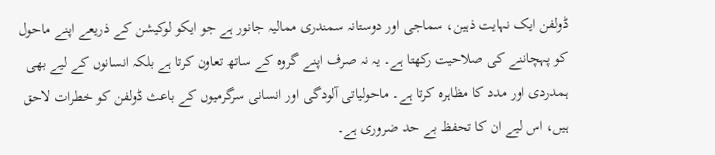ڈولفن ایک نہایت ذہین، سماجی اور دوستانہ سمندری ممالیہ جانور ہے جو ایکو لوکیشن کے ذریعے اپنے ماحول کو پہچاننے کی صلاحیت رکھتا ہے۔ یہ نہ صرف اپنے گروہ کے ساتھ تعاون کرتا ہے بلکہ انسانوں کے لیے بھی ہمدردی اور مدد کا مظاہرہ کرتا ہے۔ ماحولیاتی آلودگی اور انسانی سرگرمیوں کے باعث ڈولفن کو خطرات لاحق ہیں، اس لیے ان کا تحفظ بے حد ضروری ہے۔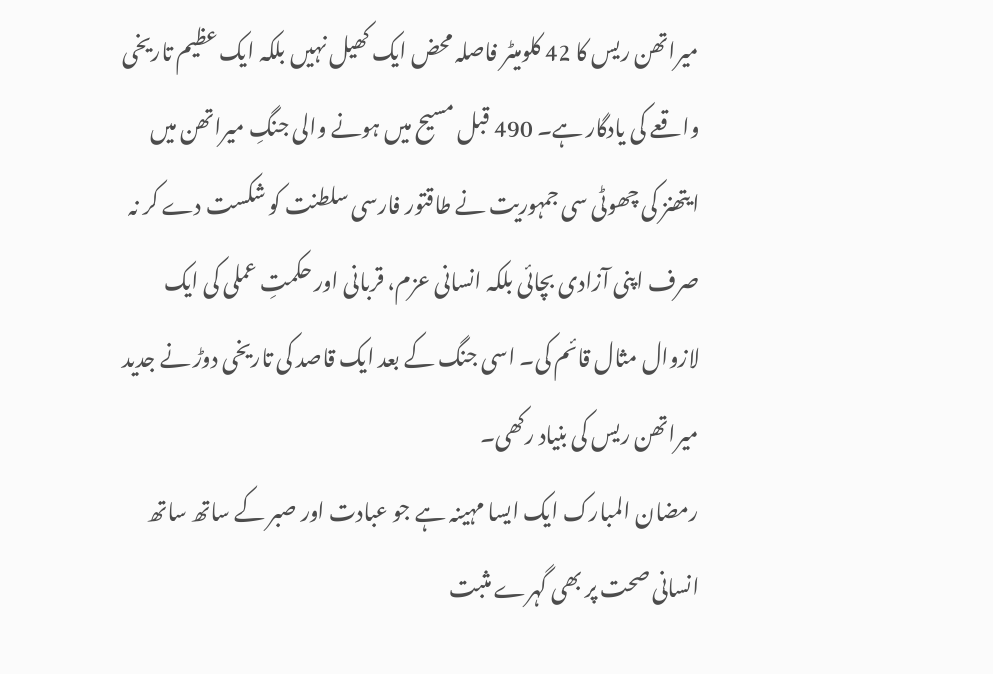میراتھن ریس کا 42 کلومیٹر فاصلہ محض ایک کھیل نہیں بلکہ ایک عظیم تاریخی واقعے کی یادگار ہے۔ 490 قبل مسیح میں ہونے والی جنگِ میراتھن میں ایتھنز کی چھوٹی سی جمہوریت نے طاقتور فارسی سلطنت کو شکست دے کر نہ صرف اپنی آزادی بچائی بلکہ انسانی عزم، قربانی اور حکمتِ عملی کی ایک لازوال مثال قائم کی۔ اسی جنگ کے بعد ایک قاصد کی تاریخی دوڑ نے جدید میراتھن ریس کی بنیاد رکھی۔
رمضان المبارک ایک ایسا مہینہ ہے جو عبادت اور صبر کے ساتھ ساتھ انسانی صحت پر بھی گہرے مثبت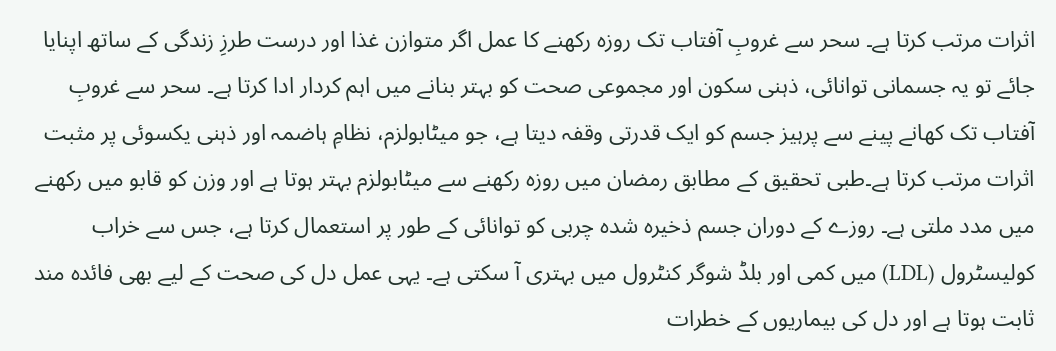اثرات مرتب کرتا ہے۔ سحر سے غروبِ آفتاب تک روزہ رکھنے کا عمل اگر متوازن غذا اور درست طرزِ زندگی کے ساتھ اپنایا جائے تو یہ جسمانی توانائی، ذہنی سکون اور مجموعی صحت کو بہتر بنانے میں اہم کردار ادا کرتا ہے۔ سحر سے غروبِ آفتاب تک کھانے پینے سے پرہیز جسم کو ایک قدرتی وقفہ دیتا ہے، جو میٹابولزم، نظامِ ہاضمہ اور ذہنی یکسوئی پر مثبت اثرات مرتب کرتا ہے۔طبی تحقیق کے مطابق رمضان میں روزہ رکھنے سے میٹابولزم بہتر ہوتا ہے اور وزن کو قابو میں رکھنے میں مدد ملتی ہے۔ روزے کے دوران جسم ذخیرہ شدہ چربی کو توانائی کے طور پر استعمال کرتا ہے، جس سے خراب کولیسٹرول (LDL) میں کمی اور بلڈ شوگر کنٹرول میں بہتری آ سکتی ہے۔ یہی عمل دل کی صحت کے لیے بھی فائدہ مند ثابت ہوتا ہے اور دل کی بیماریوں کے خطرات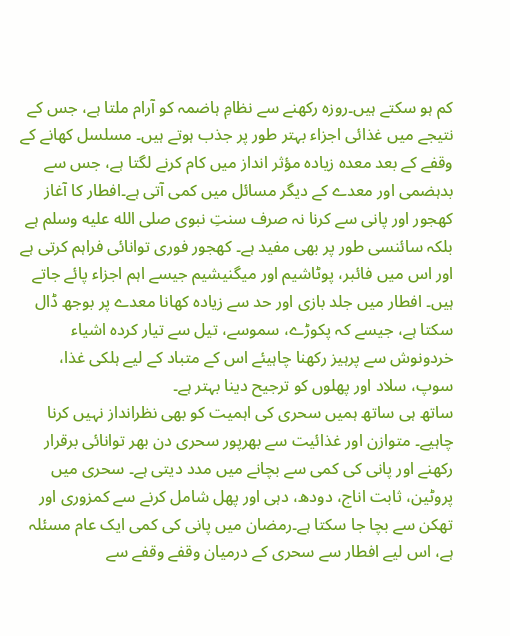کم ہو سکتے ہیں۔روزہ رکھنے سے نظامِ ہاضمہ کو آرام ملتا ہے، جس کے نتیجے میں غذائی اجزاء بہتر طور پر جذب ہوتے ہیں۔ مسلسل کھانے کے وقفے کے بعد معدہ زیادہ مؤثر انداز میں کام کرنے لگتا ہے، جس سے بدہضمی اور معدے کے دیگر مسائل میں کمی آتی ہے۔افطار کا آغاز کھجور اور پانی سے کرنا نہ صرف سنتِ نبوی صلى الله عليه وسلم ہے بلکہ سائنسی طور پر بھی مفید ہے۔ کھجور فوری توانائی فراہم کرتی ہے اور اس میں فائبر، پوٹاشیم اور میگنیشیم جیسے اہم اجزاء پائے جاتے ہیں۔ افطار میں جلد بازی اور حد سے زیادہ کھانا معدے پر بوجھ ڈال سکتا ہے، جیسے کہ پکوڑے، سموسے، تیل سے تیار کردہ اشیاء خردونوش سے پرہیز رکھنا چاہیئے اس کے متباد کے لیے ہلکی غذا، سوپ، سلاد اور پھلوں کو ترجیح دینا بہتر ہے۔
ساتھ ہی ساتھ ہمیں سحری کی اہمیت کو بھی نظرانداز نہیں کرنا چاہیے۔ متوازن اور غذائیت سے بھرپور سحری دن بھر توانائی برقرار رکھنے اور پانی کی کمی سے بچانے میں مدد دیتی ہے۔ سحری میں پروٹین، ثابت اناج، دودھ، دہی اور پھل شامل کرنے سے کمزوری اور تھکن سے بچا جا سکتا ہے۔رمضان میں پانی کی کمی ایک عام مسئلہ ہے، اس لیے افطار سے سحری کے درمیان وقفے وقفے سے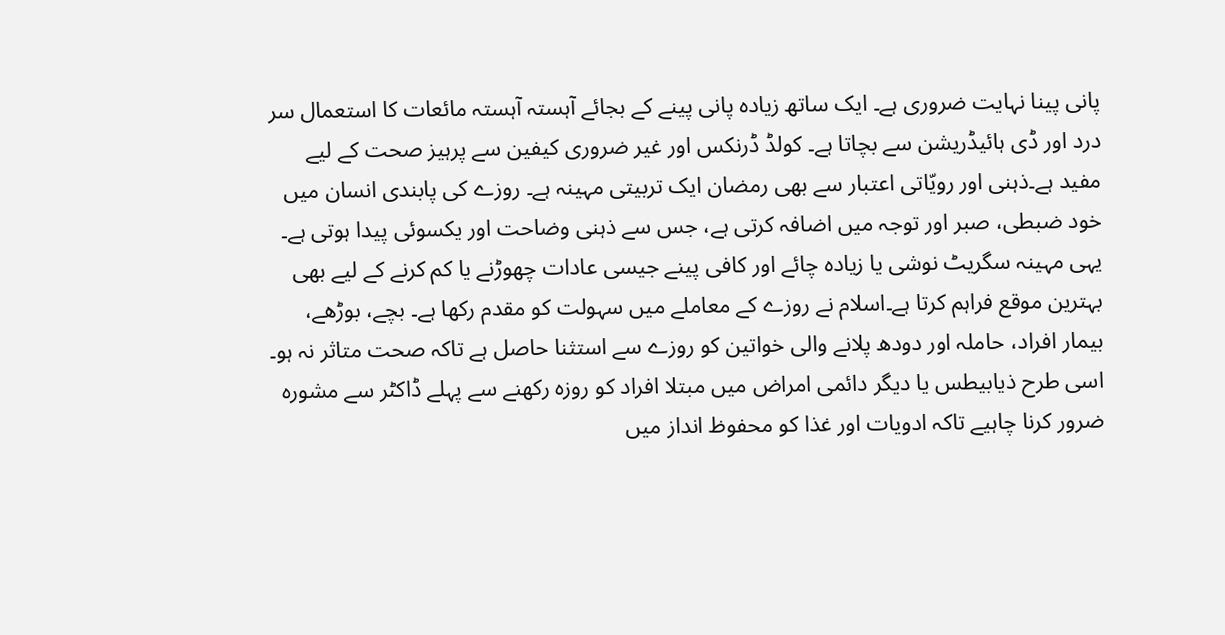پانی پینا نہایت ضروری ہے۔ ایک ساتھ زیادہ پانی پینے کے بجائے آہستہ آہستہ مائعات کا استعمال سر درد اور ڈی ہائیڈریشن سے بچاتا ہے۔ کولڈ ڈرنکس اور غیر ضروری کیفین سے پرہیز صحت کے لیے مفید ہے۔ذہنی اور رویّاتی اعتبار سے بھی رمضان ایک تربیتی مہینہ ہے۔ روزے کی پابندی انسان میں خود ضبطی، صبر اور توجہ میں اضافہ کرتی ہے، جس سے ذہنی وضاحت اور یکسوئی پیدا ہوتی ہے۔ یہی مہینہ سگریٹ نوشی یا زیادہ چائے اور کافی پینے جیسی عادات چھوڑنے یا کم کرنے کے لیے بھی بہترین موقع فراہم کرتا ہے۔اسلام نے روزے کے معاملے میں سہولت کو مقدم رکھا ہے۔ بچے، بوڑھے، بیمار افراد، حاملہ اور دودھ پلانے والی خواتین کو روزے سے استثنا حاصل ہے تاکہ صحت متاثر نہ ہو۔ اسی طرح ذیابیطس یا دیگر دائمی امراض میں مبتلا افراد کو روزہ رکھنے سے پہلے ڈاکٹر سے مشورہ ضرور کرنا چاہیے تاکہ ادویات اور غذا کو محفوظ انداز میں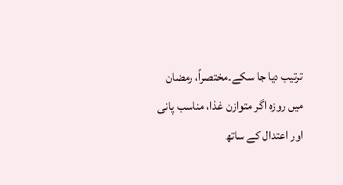ترتیب دیا جا سکے۔مختصراً، رمضان میں روزہ اگر متوازن غذا، مناسب پانی اور اعتدال کے ساتھ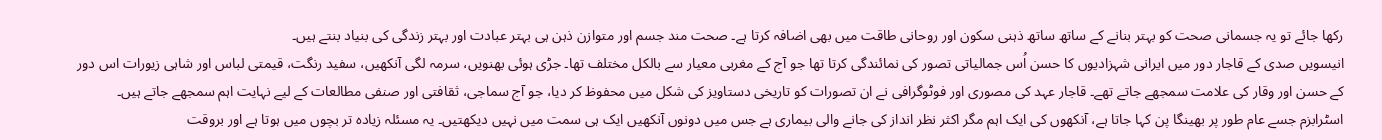رکھا جائے تو یہ جسمانی صحت کو بہتر بنانے کے ساتھ ساتھ ذہنی سکون اور روحانی طاقت میں بھی اضافہ کرتا ہے۔ صحت مند جسم اور متوازن ذہن ہی بہتر عبادت اور بہتر زندگی کی بنیاد بنتے ہیں۔
انیسویں صدی کے قاجار دور میں ایرانی شہزادیوں کا حسن اُس جمالیاتی تصور کی نمائندگی کرتا تھا جو آج کے مغربی معیار سے بالکل مختلف تھا۔ جڑی ہوئی بھنویں، سرمہ لگی آنکھیں، سفید رنگت، قیمتی لباس اور شاہی زیورات اس دور کے حسن اور وقار کی علامت سمجھے جاتے تھے۔ قاجار عہد کی مصوری اور فوٹوگرافی نے ان تصورات کو تاریخی دستاویز کی شکل میں محفوظ کر دیا، جو آج سماجی، ثقافتی اور صنفی مطالعات کے لیے نہایت اہم سمجھے جاتے ہیں۔
اسٹرابزم جسے عام طور پر بھینگا پن کہا جاتا ہے، آنکھوں کی ایک اہم مگر اکثر نظر انداز کی جانے والی بیماری ہے جس میں دونوں آنکھیں ایک ہی سمت میں نہیں دیکھتیں۔ یہ مسئلہ زیادہ تر بچوں میں ہوتا ہے اور بروقت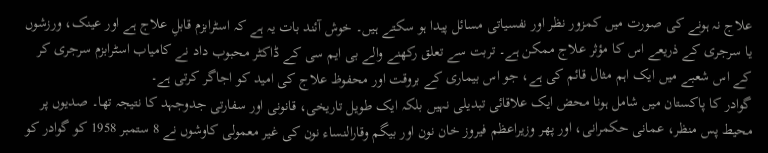علاج نہ ہونے کی صورت میں کمزور نظر اور نفسیاتی مسائل پیدا ہو سکتے ہیں۔ خوش آئند بات یہ ہے کہ اسٹرابزم قابلِ علاج ہے اور عینک، ورزشوں یا سرجری کے ذریعے اس کا مؤثر علاج ممکن ہے۔ تربت سے تعلق رکھنے والے بی ایم سی کے ڈاکٹر محبوب داد نے کامیاب اسٹرابزم سرجری کر کے اس شعبے میں ایک اہم مثال قائم کی ہے، جو اس بیماری کے بروقت اور محفوظ علاج کی امید کو اجاگر کرتی ہے۔
گوادر کا پاکستان میں شامل ہونا محض ایک علاقائی تبدیلی نہیں بلکہ ایک طویل تاریخی، قانونی اور سفارتی جدوجہد کا نتیجہ تھا۔ صدیوں پر محیط پس منظر، عمانی حکمرانی، اور پھر وزیراعظم فیروز خان نون اور بیگم وقارالنساء نون کی غیر معمولی کاوشوں نے 8 ستمبر 1958 کو گوادر کو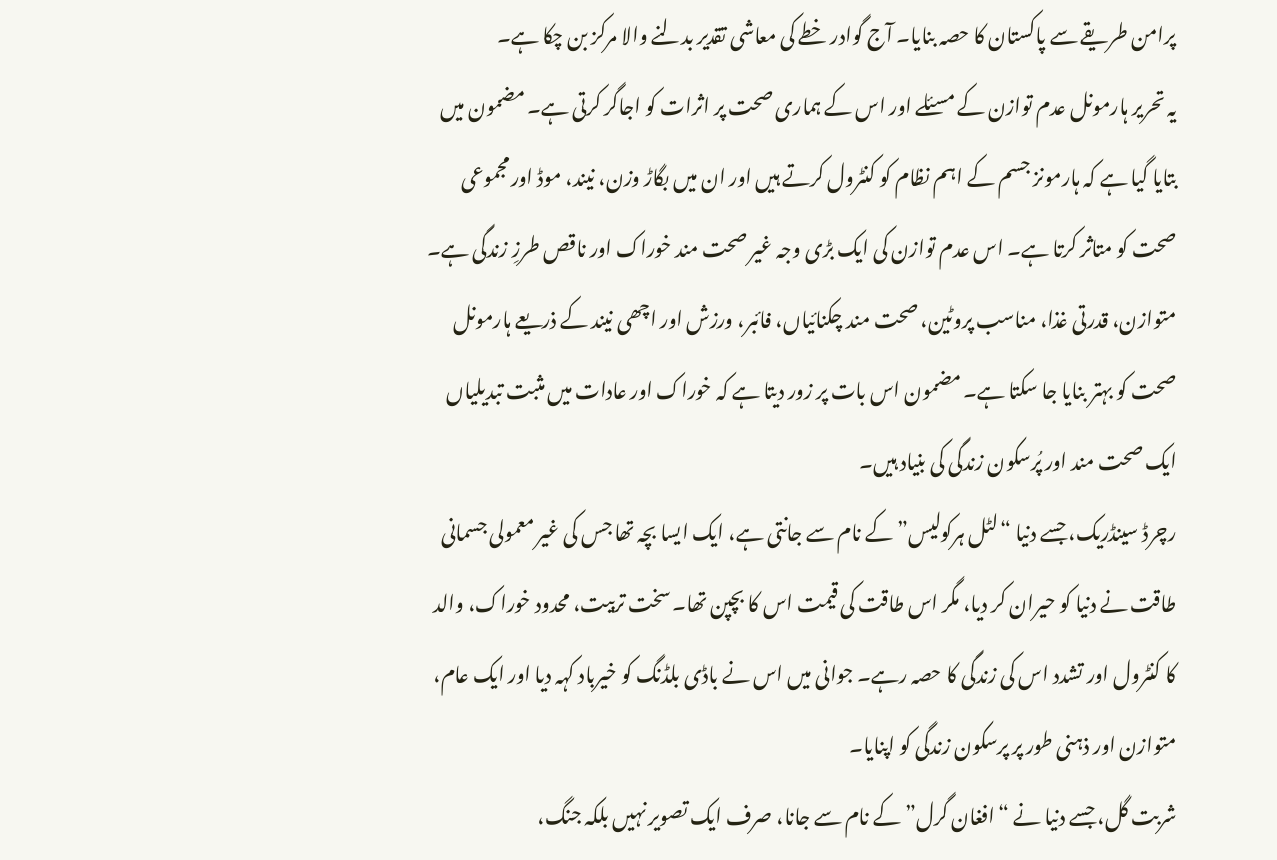پرامن طریقے سے پاکستان کا حصہ بنایا۔ آج گوادر خطے کی معاشی تقدیر بدلنے والا مرکز بن چکا ہے۔
یہ تحریر ہارمونل عدم توازن کے مسئلے اور اس کے ہماری صحت پر اثرات کو اجاگر کرتی ہے۔ مضمون میں بتایا گیا ہے کہ ہارمونز جسم کے اہم نظام کو کنٹرول کرتے ہیں اور ان میں بگاڑ وزن، نیند، موڈ اور مجموعی صحت کو متاثر کرتا ہے۔ اس عدم توازن کی ایک بڑی وجہ غیر صحت مند خوراک اور ناقص طرزِ زندگی ہے۔ متوازن، قدرتی غذا، مناسب پروٹین، صحت مند چکنائیاں، فائبر، ورزش اور اچھی نیند کے ذریعے ہارمونل صحت کو بہتر بنایا جا سکتا ہے۔ مضمون اس بات پر زور دیتا ہے کہ خوراک اور عادات میں مثبت تبدیلیاں ایک صحت مند اور پُرسکون زندگی کی بنیاد ہیں۔
رچرڈ سینڈریک، جسے دنیا “لٹل ہرکولیس” کے نام سے جانتی ہے، ایک ایسا بچہ تھا جس کی غیر معمولی جسمانی طاقت نے دنیا کو حیران کر دیا، مگر اس طاقت کی قیمت اس کا بچپن تھا۔ سخت تربیت، محدود خوراک، والد کا کنٹرول اور تشدد اس کی زندگی کا حصہ رہے۔ جوانی میں اس نے باڈی بلڈنگ کو خیرباد کہہ دیا اور ایک عام، متوازن اور ذہنی طور پر پرسکون زندگی کو اپنایا۔
شربت گل، جسے دنیا نے “افغان گرل” کے نام سے جانا، صرف ایک تصویر نہیں بلکہ جنگ،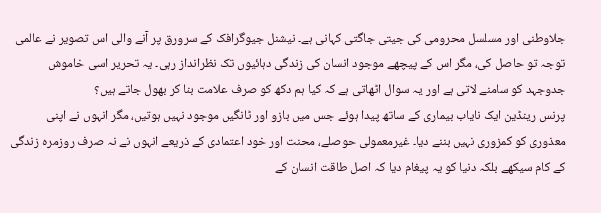جلاوطنی اور مسلسل محرومی کی جیتی جاگتی کہانی ہے۔ نیشنل جیوگرافک کے سرورق پر آنے والی اس تصویر نے عالمی توجہ تو حاصل کی، مگر اس کے پیچھے موجود انسان کی زندگی دہائیوں تک نظرانداز رہی۔ یہ تحریر اسی خاموش جدوجہد کو سامنے لاتی ہے اور یہ سوال اٹھاتی ہے کہ کیا ہم دکھ کو صرف علامت بنا کر بھول جاتے ہیں؟
پرنس رینڈین ایک نایاب بیماری کے ساتھ پیدا ہوئے جس میں بازو اور ٹانگیں موجود نہیں ہوتیں، مگر انہوں نے اپنی معذوری کو کمزوری نہیں بننے دیا۔ غیرمعمولی حوصلے، محنت اور خود اعتمادی کے ذریعے انہوں نے نہ صرف روزمرہ زندگی کے کام سیکھے بلکہ دنیا کو یہ پیغام دیا کہ اصل طاقت انسان کے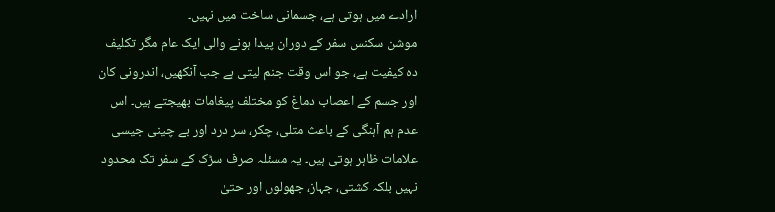ارادے میں ہوتی ہے، جسمانی ساخت میں نہیں۔
موشن سکنس سفر کے دوران پیدا ہونے والی ایک عام مگر تکلیف دہ کیفیت ہے، جو اس وقت جنم لیتی ہے جب آنکھیں، اندرونی کان اور جسم کے اعصاب دماغ کو مختلف پیغامات بھیجتے ہیں۔ اس عدم ہم آہنگی کے باعث متلی، چکر، سر درد اور بے چینی جیسی علامات ظاہر ہوتی ہیں۔ یہ مسئلہ صرف سڑک کے سفر تک محدود نہیں بلکہ کشتی، جہاز، جھولوں اور حتیٰ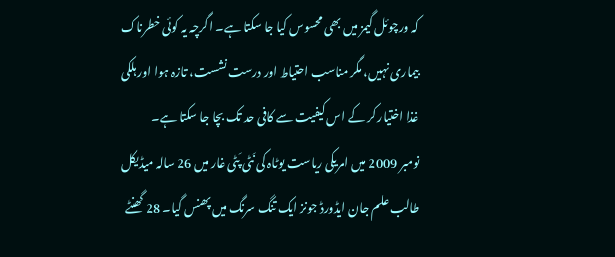کہ ورچوئل گیمز میں بھی محسوس کیا جا سکتا ہے۔ اگرچہ یہ کوئی خطرناک بیماری نہیں، مگر مناسب احتیاط اور درست نشست، تازہ ہوا اور ہلکی غذا اختیار کر کے اس کیفیت سے کافی حد تک بچا جا سکتا ہے۔
نومبر 2009 میں امریکی ریاست یوٹاہ کی نَٹی پَٹی غار میں 26 سالہ میڈیکل طالب علم جان ایڈورڈ جونز ایک تنگ سرنگ میں پھنس گیا۔ 28 گھنٹے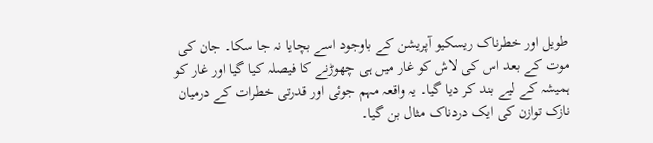طویل اور خطرناک ریسکیو آپریشن کے باوجود اسے بچایا نہ جا سکا۔ جان کی موت کے بعد اس کی لاش کو غار میں ہی چھوڑنے کا فیصلہ کیا گیا اور غار کو ہمیشہ کے لیے بند کر دیا گیا۔ یہ واقعہ مہم جوئی اور قدرتی خطرات کے درمیان نازک توازن کی ایک دردناک مثال بن گیا۔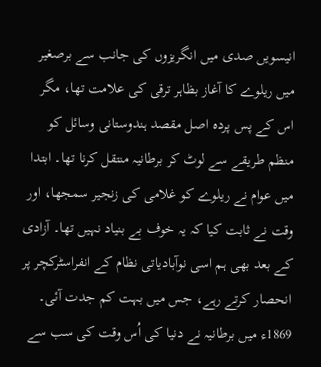انیسویں صدی میں انگریزوں کی جانب سے برصغیر میں ریلوے کا آغاز بظاہر ترقی کی علامت تھا، مگر اس کے پس پردہ اصل مقصد ہندوستانی وسائل کو منظم طریقے سے لوٹ کر برطانیہ منتقل کرنا تھا۔ ابتدا میں عوام نے ریلوے کو غلامی کی زنجیر سمجھا، اور وقت نے ثابت کیا کہ یہ خوف بے بنیاد نہیں تھا۔ آزادی کے بعد بھی ہم اسی نوآبادیاتی نظام کے انفراسٹرکچر پر انحصار کرتے رہے، جس میں بہت کم جدت آئی۔
1869ء میں برطانیہ نے دنیا کی اُس وقت کی سب سے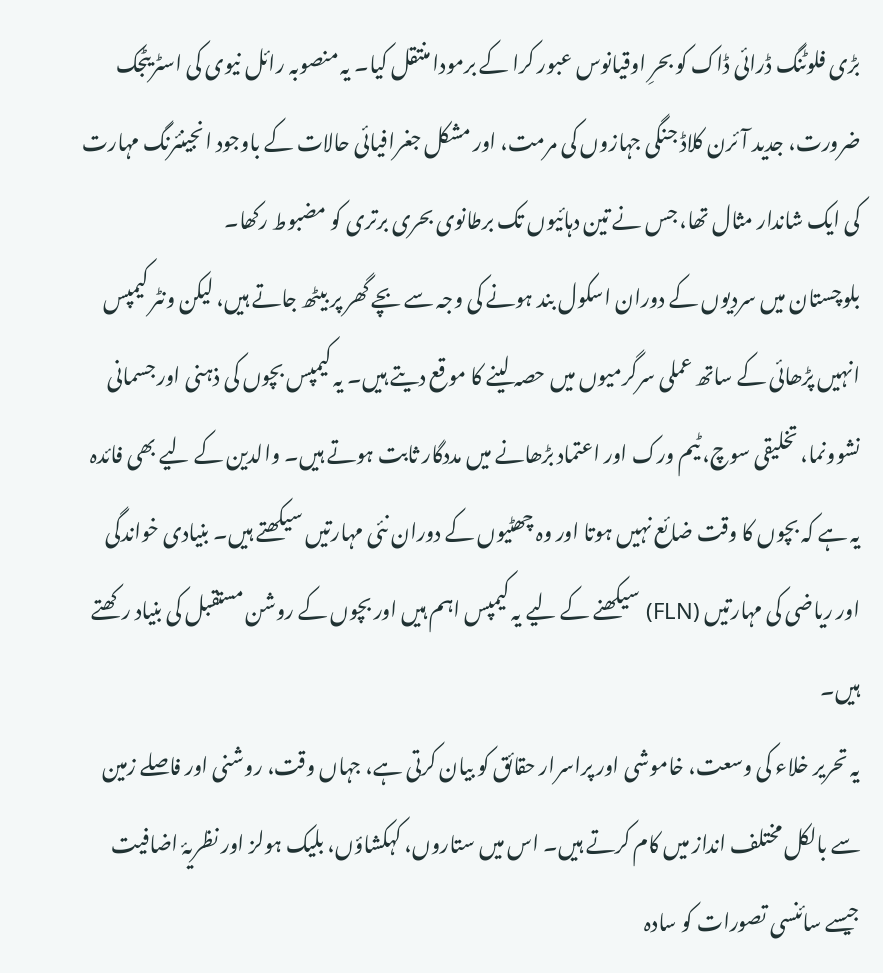بڑی فلوٹنگ ڈرائی ڈاک کو بحرِ اوقیانوس عبور کرا کے برمودا منتقل کیا۔ یہ منصوبہ رائل نیوی کی اسٹریٹجک ضرورت، جدید آئرن کلاڈ جنگی جہازوں کی مرمت، اور مشکل جغرافیائی حالات کے باوجود انجینئرنگ مہارت کی ایک شاندار مثال تھا، جس نے تین دہائیوں تک برطانوی بحری برتری کو مضبوط رکھا۔
بلوچستان میں سردیوں کے دوران اسکول بند ہونے کی وجہ سے بچے گھر پر بیٹھ جاتے ہیں، لیکن ونٹر کیمپس انہیں پڑھائی کے ساتھ عملی سرگرمیوں میں حصہ لینے کا موقع دیتے ہیں۔ یہ کیمپس بچوں کی ذہنی اور جسمانی نشوونما، تخلیقی سوچ، ٹیم ورک اور اعتماد بڑھانے میں مددگار ثابت ہوتے ہیں۔ والدین کے لیے بھی فائدہ یہ ہے کہ بچوں کا وقت ضائع نہیں ہوتا اور وہ چھٹیوں کے دوران نئی مہارتیں سیکھتے ہیں۔ بنیادی خواندگی اور ریاضی کی مہارتیں (FLN) سیکھنے کے لیے یہ کیمپس اہم ہیں اور بچوں کے روشن مستقبل کی بنیاد رکھتے ہیں۔
یہ تحریر خلاء کی وسعت، خاموشی اور پراسرار حقائق کو بیان کرتی ہے، جہاں وقت، روشنی اور فاصلے زمین سے بالکل مختلف انداز میں کام کرتے ہیں۔ اس میں ستاروں، کہکشاؤں، بلیک ہولز اور نظریۂ اضافیت جیسے سائنسی تصورات کو سادہ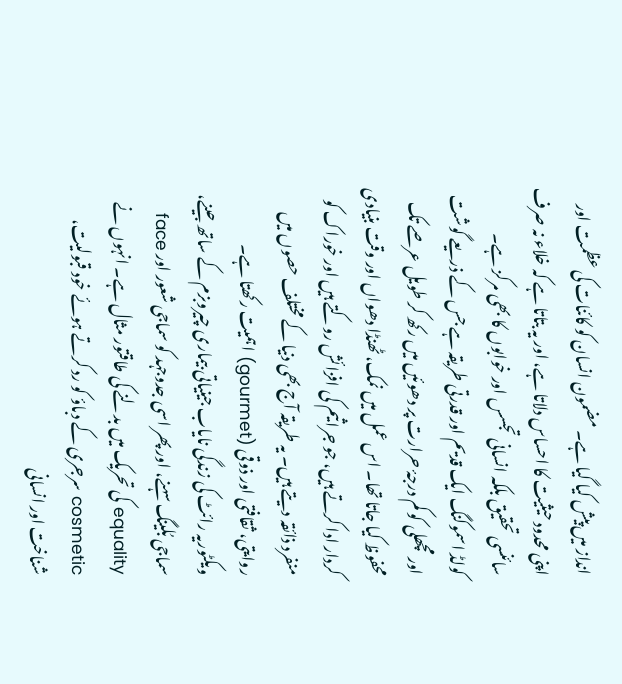انداز میں پیش کیا گیا ہے۔ مضمون انسان کو کائنات کی عظمت اور اپنی محدود حیثیت کا احساس دلاتا ہے، اور یہ بتاتا ہے کہ خلاء نہ صرف سائنسی تحقیق بلکہ انسانی تجسس اور خوابوں کا بھی مرکز ہے۔
کولڈ اسموکنگ ایک قدیم اور قدرتی طریقہ ہے جس کے ذریعے گوشت اور مچھلی کو کم درجۂ حرارت پر دھوئیں میں رکھ کر طویل عرصے تک محفوظ کیا جاتا تھا۔ اس عمل میں نمک، ٹھنڈا دھواں اور وقت بنیادی کردار ادا کرتے ہیں، جو جراثیم کی افزائش روکتے ہیں اور خوراک کو منفرد ذائقہ دیتے ہیں۔ یہ طریقہ آج بھی دنیا کے مختلف حصوں میں روایتی، ثقافتی اور ذوقی (gourmet) اہمیت رکھتا ہے۔
ویکٹوریہ رائٹ کی زندگی نایاب جینیاتی بیماری چیروبزم کے ساتھ جینے، سماجی بُلینگ سہنے، اور پھر اسی جدوجہد کو سماجی شعور اور face equality کی تحریک میں بدلنے کی طاقتور مثال ہے۔ انہوں نے cosmetic سرجری کے دباؤ کو رد کرتے ہوئے خود قبولیت، شناخت اور انسانی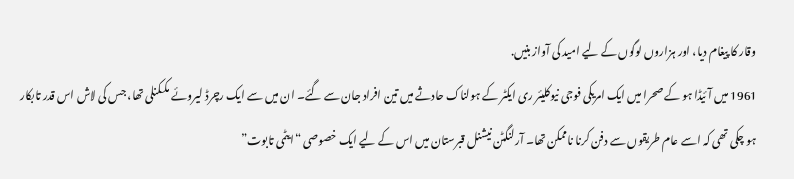وقار کا پیغام دیا، اور ہزاروں لوگوں کے لیے امید کی آواز بنیں.
1961 میں آئیڈا ہو کے صحرا میں ایک امریکی فوجی نیوکلیئر ری ایکٹر کے ہولناک حادثے میں تین افراد جان سے گئے۔ ان میں سے ایک رچرڈ لیروئے مککنلی تھا، جس کی لاش اس قدر تابکار ہو چکی تھی کہ اسے عام طریقوں سے دفن کرنا ناممکن تھا۔ آرلنگٹن نیشنل قبرستان میں اس کے لیے ایک خصوصی “ایٹمی تابوت”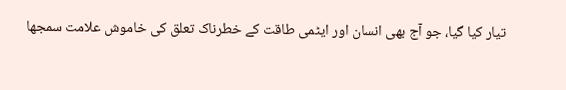تیار کیا گیا، جو آج بھی انسان اور ایٹمی طاقت کے خطرناک تعلق کی خاموش علامت سمجھا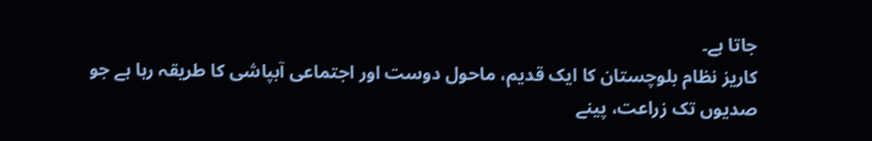جاتا ہے۔
کاریز نظام بلوچستان کا ایک قدیم، ماحول دوست اور اجتماعی آبپاشی کا طریقہ رہا ہے جو صدیوں تک زراعت، پینے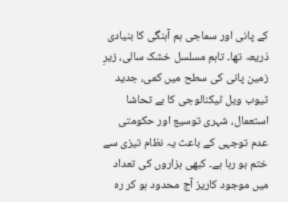کے پانی اور سماجی ہم آہنگی کا بنیادی ذریعہ تھا۔ تاہم مسلسل خشک سالی، زیرِ زمین پانی کی سطح میں کمی، جدید ٹیوب ویل ٹیکنالوجی کا بے تحاشا استعمال، شہری توسیع اور حکومتی عدم توجہی کے باعث یہ نظام تیزی سے ختم ہو رہا ہے۔ کبھی ہزاروں کی تعداد میں موجود کاریز آج محدود ہو کر رہ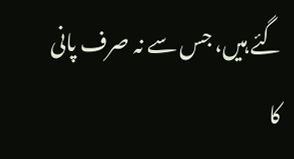گئے ہیں، جس سے نہ صرف پانی کا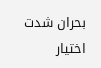بحران شدت اختیار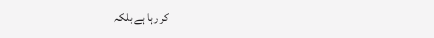کر رہا ہے بلکہ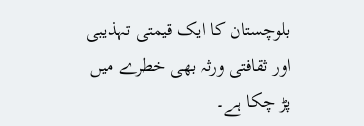بلوچستان کا ایک قیمتی تہذیبی اور ثقافتی ورثہ بھی خطرے میں پڑ چکا ہے۔